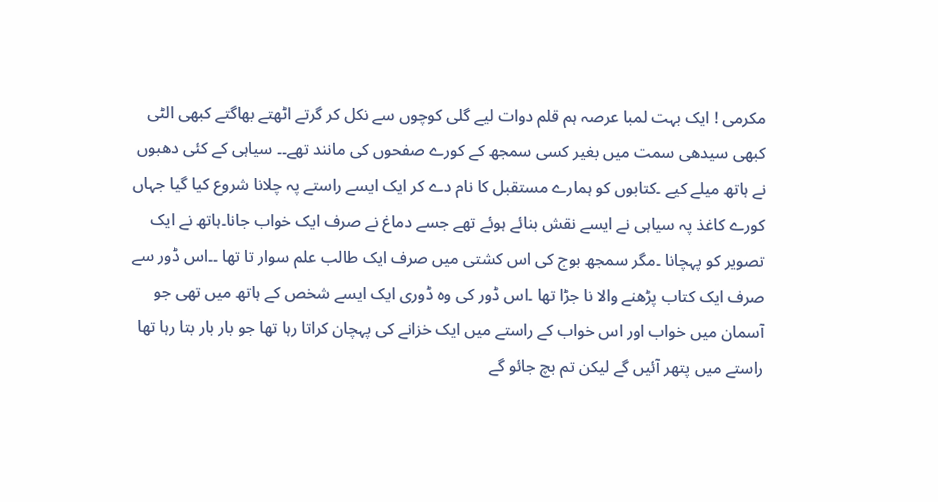مکرمی ! ایک بہت لمبا عرصہ ہم قلم دوات لیے گلی کوچوں سے نکل کر گرتے اٹھتے بھاگتے کبھی الٹی کبھی سیدھی سمت میں بغیر کسی سمجھ کے کورے صفحوں کی مانند تھے۔۔ سیاہی کے کئی دھبوں نے ہاتھ میلے کیے ۔کتابوں کو ہمارے مستقبل کا نام دے کر ایک ایسے راستے پہ چلانا شروع کیا گیا جہاں کورے کاغذ پہ سیاہی نے ایسے نقش بنائے ہوئے تھے جسے دماغ نے صرف ایک خواب جانا۔ہاتھ نے ایک تصویر کو پہچانا ۔مگر سمجھ بوج کی اس کشتی میں صرف ایک طالب علم سوار تا تھا ۔۔اس ڈور سے صرف ایک کتاب پڑھنے والا نا جڑا تھا ۔اس ڈور کی وہ ڈوری ایک ایسے شخص کے ہاتھ میں تھی جو آسمان میں خواب اور اس خواب کے راستے میں ایک خزانے کی پہچان کراتا رہا تھا جو بار بار بتا رہا تھا راستے میں پتھر آئیں گے لیکن تم بچ جائو گے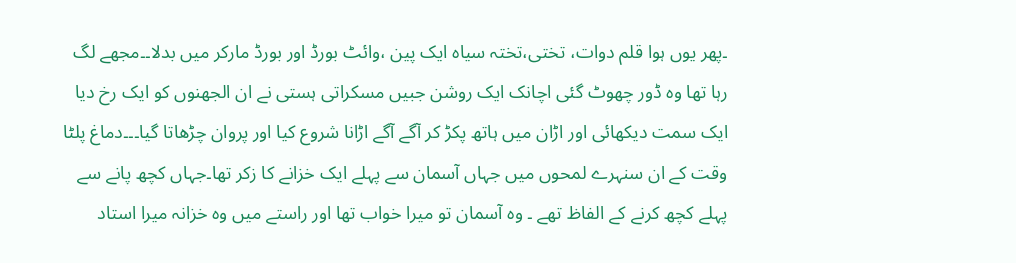۔پھر یوں ہوا قلم دوات، تختی،تختہ سیاہ ایک پین ،وائٹ بورڈ اور بورڈ مارکر میں بدلا۔۔مجھے لگ رہا تھا وہ ڈور چھوٹ گئی اچانک ایک روشن جبیں مسکراتی ہستی نے ان الجھنوں کو ایک رخ دیا ایک سمت دیکھائی اور اڑان میں ہاتھ پکڑ کر آگے آگے اڑانا شروع کیا اور پروان چڑھاتا گیا۔۔۔دماغ پلٹا وقت کے ان سنہرے لمحوں میں جہاں آسمان سے پہلے ایک خزانے کا زکر تھا۔جہاں کچھ پانے سے پہلے کچھ کرنے کے الفاظ تھے ۔ وہ آسمان تو میرا خواب تھا اور راستے میں وہ خزانہ میرا استاد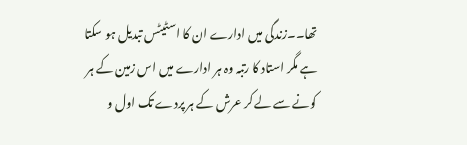تھا۔۔زندگی میں ادارے ان کا اسٹیٹس تبدیل ہو سکتا ہے مگر استاد کا رتبہ وہ ہر ادارے میں اس زمین کے ہر کونے سے لے کر عرش کے ہر پردے تک اول و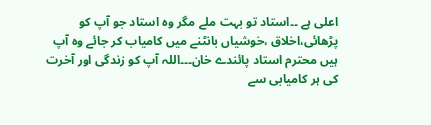اعلی ہے ۔۔استاد تو بہت ملے مگر وہ استاد جو آپ کو پڑھائی،اخلاق ،خوشیاں بانٹنے میں کامیاب کر جائے وہ آپ ہیں محترم استاد پائندے خان۔۔۔اللہ آپ کو زندگی اور آخرت کی ہر کامیابی سے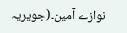نوازے آمین۔(جویریہ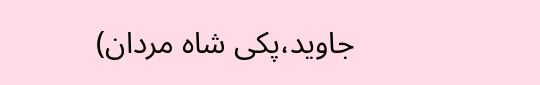جاوید،پکی شاہ مردان)